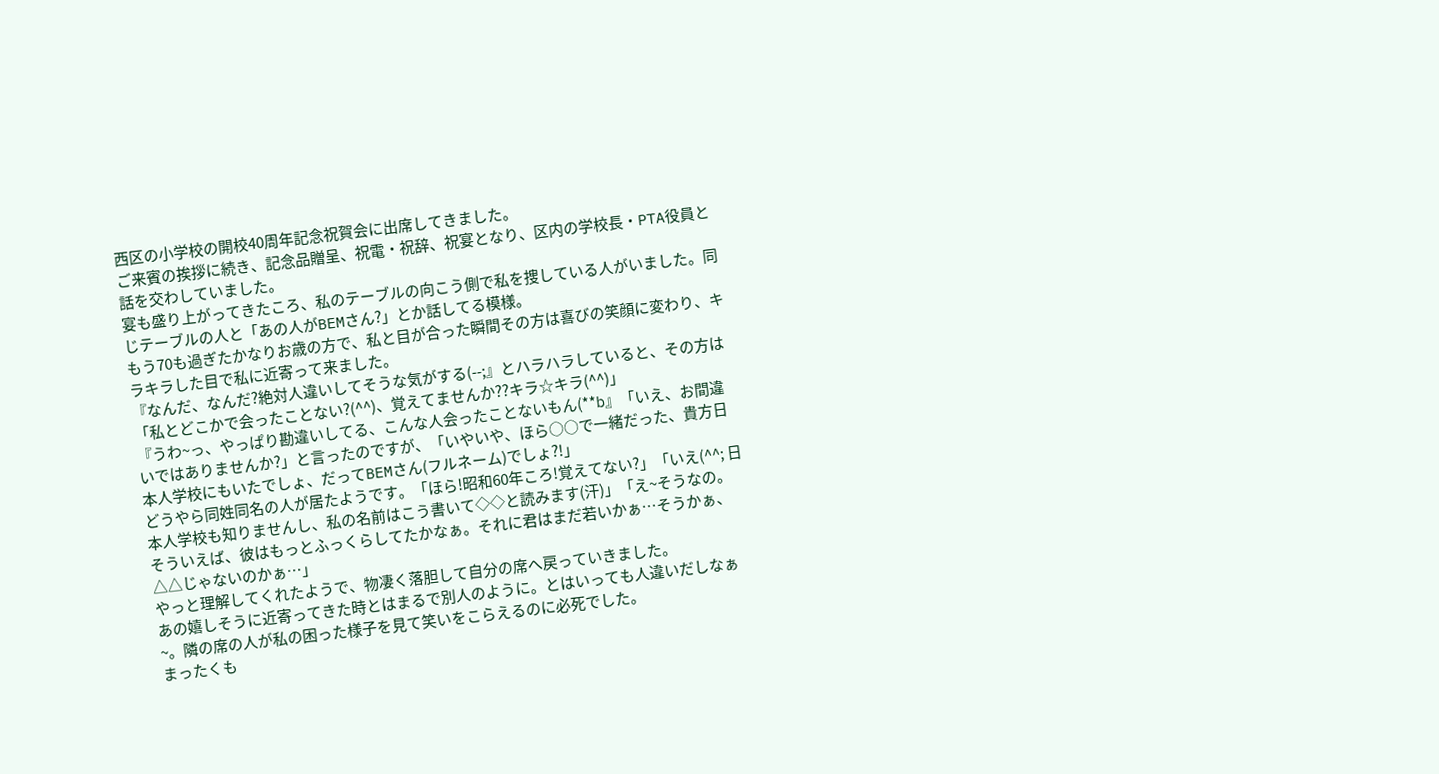西区の小学校の開校40周年記念祝賀会に出席してきました。
ご来賓の挨拶に続き、記念品贈呈、祝電・祝辞、祝宴となり、区内の学校長・PTA役員と話を交わしていました。
宴も盛り上がってきたころ、私のテーブルの向こう側で私を捜している人がいました。同じテーブルの人と「あの人がBEMさん?」とか話してる模様。
もう70も過ぎたかなりお歳の方で、私と目が合った瞬間その方は喜びの笑顔に変わり、キラキラした目で私に近寄って来ました。
『なんだ、なんだ?絶対人違いしてそうな気がする(--;』とハラハラしていると、その方は「私とどこかで会ったことない?(^^)、覚えてませんか??キラ☆キラ(^^)」
『うわ~っ、やっぱり勘違いしてる、こんな人会ったことないもん(**b』「いえ、お間違いではありませんか?」と言ったのですが、「いやいや、ほら○○で一緒だった、貴方日本人学校にもいたでしょ、だってBEMさん(フルネーム)でしょ?!」
どうやら同姓同名の人が居たようです。「ほら!昭和60年ころ!覚えてない?」「いえ(^^; 日本人学校も知りませんし、私の名前はこう書いて◇◇と読みます(汗)」「え~そうなの。そういえば、彼はもっとふっくらしてたかなぁ。それに君はまだ若いかぁ…そうかぁ、△△じゃないのかぁ…」
やっと理解してくれたようで、物凄く落胆して自分の席へ戻っていきました。
あの嬉しそうに近寄ってきた時とはまるで別人のように。とはいっても人違いだしなぁ~。隣の席の人が私の困った様子を見て笑いをこらえるのに必死でした。
まったくも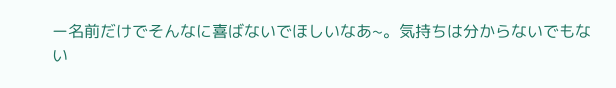ー名前だけでそんなに喜ばないでほしいなあ~。気持ちは分からないでもない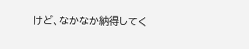けど、なかなか納得してく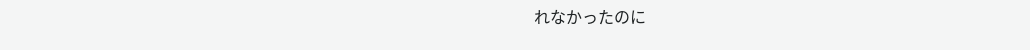れなかったのに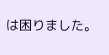は困りました。